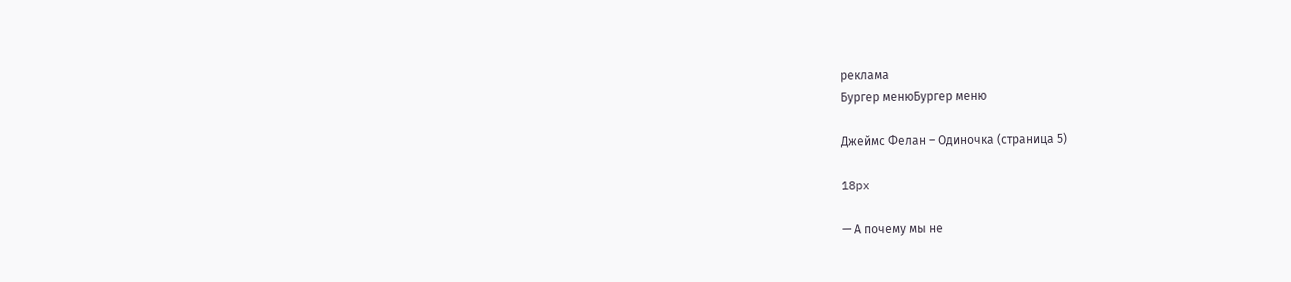реклама
Бургер менюБургер меню

Джеймс Фелан – Одиночка (страница 5)

18px

— А почему мы не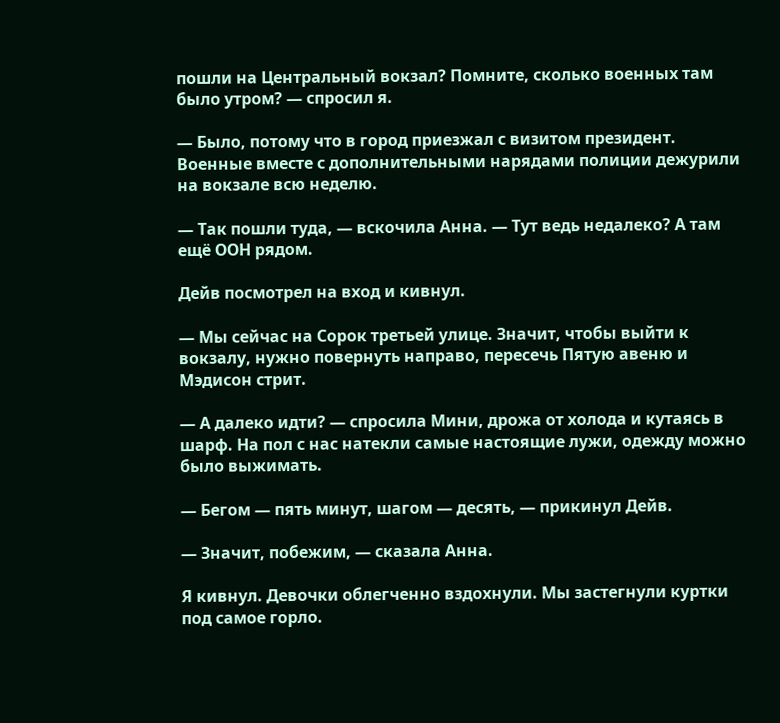пошли на Центральный вокзал? Помните, сколько военных там было утром? — спросил я.

— Было, потому что в город приезжал с визитом президент. Военные вместе с дополнительными нарядами полиции дежурили на вокзале всю неделю.

— Так пошли туда, — вскочила Анна. — Тут ведь недалеко? А там ещё ООН рядом.

Дейв посмотрел на вход и кивнул.

— Мы сейчас на Сорок третьей улице. Значит, чтобы выйти к вокзалу, нужно повернуть направо, пересечь Пятую авеню и Мэдисон стрит.

— А далеко идти? — спросила Мини, дрожа от холода и кутаясь в шарф. На пол с нас натекли самые настоящие лужи, одежду можно было выжимать.

— Бегом — пять минут, шагом — десять, — прикинул Дейв.

— Значит, побежим, — сказала Анна.

Я кивнул. Девочки облегченно вздохнули. Мы застегнули куртки под самое горло.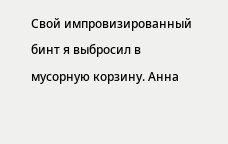Свой импровизированный бинт я выбросил в мусорную корзину. Анна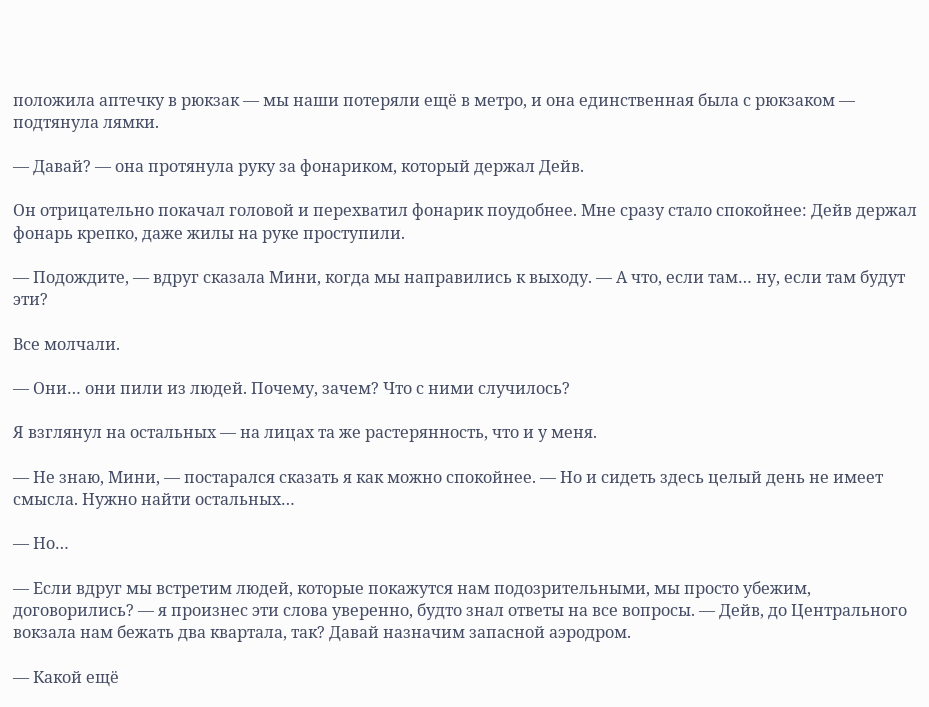положила аптечку в рюкзак — мы наши потеряли ещё в метро, и она единственная была с рюкзаком — подтянула лямки.

— Давай? — она протянула руку за фонариком, который держал Дейв.

Он отрицательно покачал головой и перехватил фонарик поудобнее. Мне сразу стало спокойнее: Дейв держал фонарь крепко, даже жилы на руке проступили.

— Подождите, — вдруг сказала Мини, когда мы направились к выходу. — А что, если там… ну, если там будут эти?

Все молчали.

— Они… они пили из людей. Почему, зачем? Что с ними случилось?

Я взглянул на остальных — на лицах та же растерянность, что и у меня.

— Не знаю, Мини, — постарался сказать я как можно спокойнее. — Но и сидеть здесь целый день не имеет смысла. Нужно найти остальных…

— Но…

— Если вдруг мы встретим людей, которые покажутся нам подозрительными, мы просто убежим, договорились? — я произнес эти слова уверенно, будто знал ответы на все вопросы. — Дейв, до Центрального вокзала нам бежать два квартала, так? Давай назначим запасной аэродром.

— Какой ещё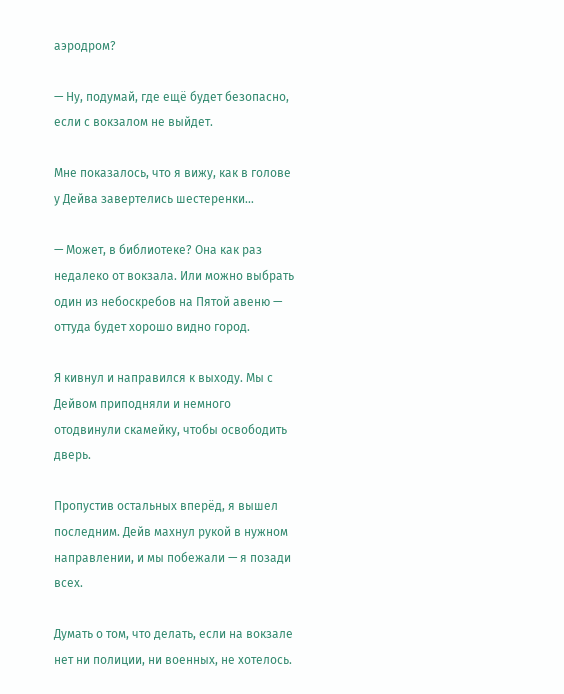аэродром?

— Ну, подумай, где ещё будет безопасно, если с вокзалом не выйдет.

Мне показалось, что я вижу, как в голове у Дейва завертелись шестеренки…

— Может, в библиотеке? Она как раз недалеко от вокзала. Или можно выбрать один из небоскребов на Пятой авеню — оттуда будет хорошо видно город.

Я кивнул и направился к выходу. Мы с Дейвом приподняли и немного отодвинули скамейку, чтобы освободить дверь.

Пропустив остальных вперёд, я вышел последним. Дейв махнул рукой в нужном направлении, и мы побежали — я позади всех.

Думать о том, что делать, если на вокзале нет ни полиции, ни военных, не хотелось.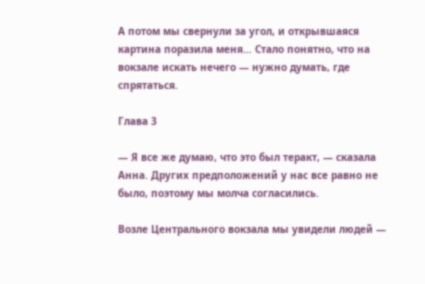А потом мы свернули за угол, и открывшаяся картина поразила меня… Стало понятно, что на вокзале искать нечего — нужно думать, где спрятаться.

Глава 3

— Я все же думаю, что это был теракт, — сказала Анна. Других предположений у нас все равно не было, поэтому мы молча согласились.

Возле Центрального вокзала мы увидели людей —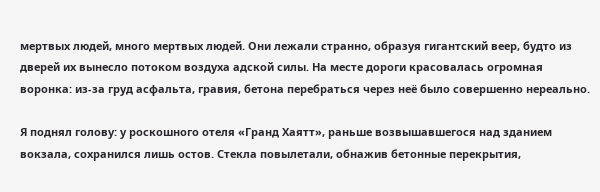мертвых людей, много мертвых людей. Они лежали странно, образуя гигантский веер, будто из дверей их вынесло потоком воздуха адской силы. На месте дороги красовалась огромная воронка: из-за груд асфальта, гравия, бетона перебраться через неё было совершенно нереально.

Я поднял голову: у роскошного отеля «Гранд Хаятт», раньше возвышавшегося над зданием вокзала, сохранился лишь остов. Стекла повылетали, обнажив бетонные перекрытия,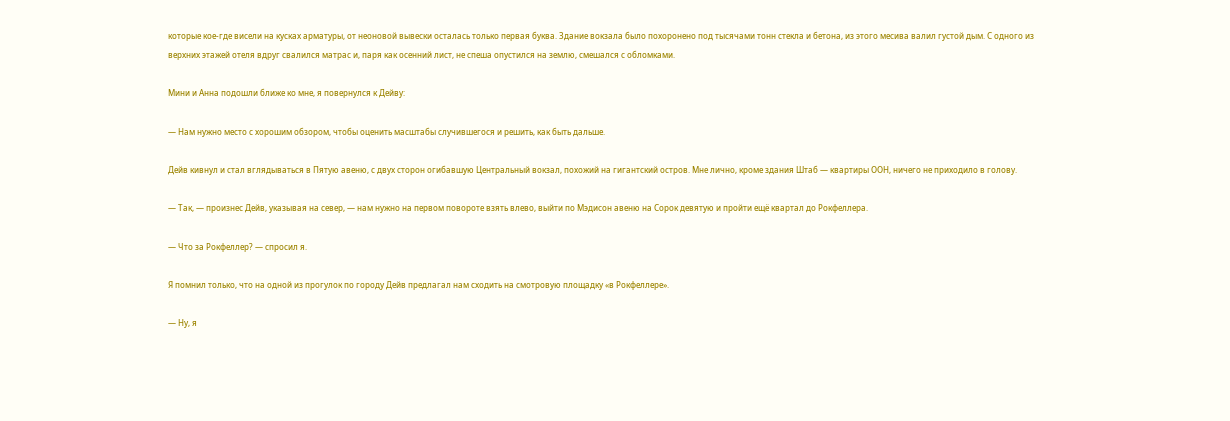которые кое-где висели на кусках арматуры, от неоновой вывески осталась только первая буква. Здание вокзала было похоронено под тысячами тонн стекла и бетона, из этого месива валил густой дым. С одного из верхних этажей отеля вдруг свалился матрас и, паря как осенний лист, не спеша опустился на землю, смешался с обломками.

Мини и Анна подошли ближе ко мне, я повернулся к Дейву:

— Нам нужно место с хорошим обзором, чтобы оценить масштабы случившегося и решить, как быть дальше.

Дейв кивнул и стал вглядываться в Пятую авеню, с двух сторон огибавшую Центральный вокзал, похожий на гигантский остров. Мне лично, кроме здания Штаб — квартиры ООН, ничего не приходило в голову.

— Так, — произнес Дейв, указывая на север, — нам нужно на первом повороте взять влево, выйти по Мэдисон авеню на Сорок девятую и пройти ещё квартал до Рокфеллера.

— Что за Рокфеллер? — спросил я.

Я помнил только, что на одной из прогулок по городу Дейв предлагал нам сходить на смотровую площадку «в Рокфеллере».

— Ну, я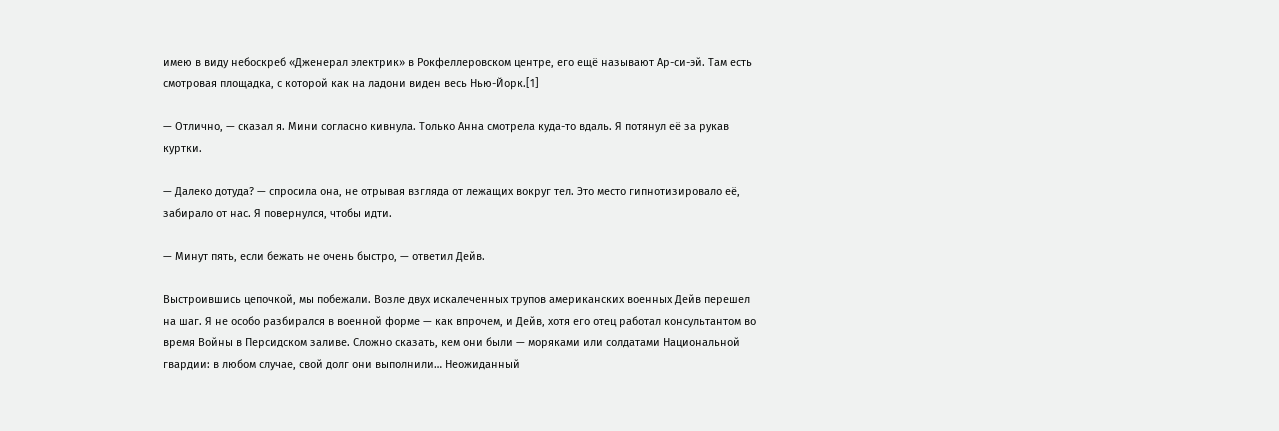имею в виду небоскреб «Дженерал электрик» в Рокфеллеровском центре, его ещё называют Ар-си-эй. Там есть смотровая площадка, с которой как на ладони виден весь Нью-Йорк.[1]

— Отлично, — сказал я. Мини согласно кивнула. Только Анна смотрела куда-то вдаль. Я потянул её за рукав куртки.

— Далеко дотуда? — спросила она, не отрывая взгляда от лежащих вокруг тел. Это место гипнотизировало её, забирало от нас. Я повернулся, чтобы идти.

— Минут пять, если бежать не очень быстро, — ответил Дейв.

Выстроившись цепочкой, мы побежали. Возле двух искалеченных трупов американских военных Дейв перешел на шаг. Я не особо разбирался в военной форме — как впрочем, и Дейв, хотя его отец работал консультантом во время Войны в Персидском заливе. Сложно сказать, кем они были — моряками или солдатами Национальной гвардии: в любом случае, свой долг они выполнили… Неожиданный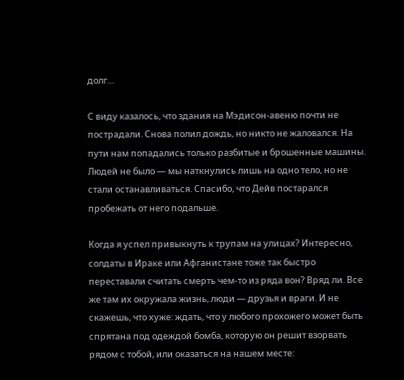долг…

С виду казалось, что здания на Мэдисон-авеню почти не пострадали. Снова полил дождь, но никто не жаловался. На пути нам попадались только разбитые и брошенные машины. Людей не было — мы наткнулись лишь на одно тело, но не стали останавливаться. Спасибо, что Дейв постарался пробежать от него подальше.

Когда я успел привыкнуть к трупам на улицах? Интересно, солдаты в Ираке или Афганистане тоже так быстро переставали считать смерть чем-то из ряда вон? Вряд ли. Все же там их окружала жизнь, люди — друзья и враги. И не скажешь, что хуже: ждать, что у любого прохожего может быть спрятана под одеждой бомба, которую он решит взорвать рядом с тобой, или оказаться на нашем месте: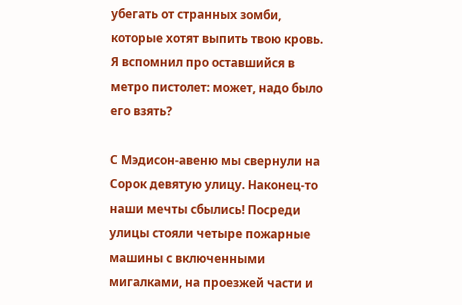убегать от странных зомби, которые хотят выпить твою кровь. Я вспомнил про оставшийся в метро пистолет: может, надо было его взять?

С Мэдисон-авеню мы свернули на Сорок девятую улицу. Наконец-то наши мечты сбылись! Посреди улицы стояли четыре пожарные машины с включенными мигалками, на проезжей части и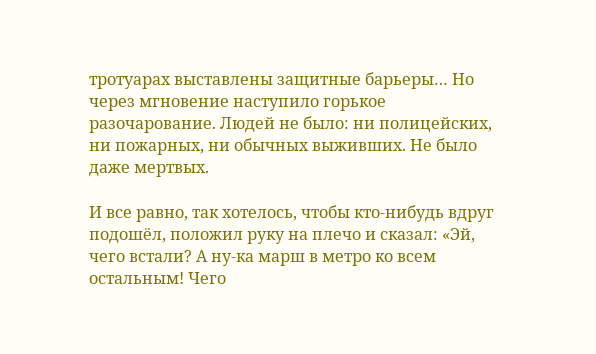тротуарах выставлены защитные барьеры… Но через мгновение наступило горькое разочарование. Людей не было: ни полицейских, ни пожарных, ни обычных выживших. Не было даже мертвых.

И все равно, так хотелось, чтобы кто-нибудь вдруг подошёл, положил руку на плечо и сказал: «Эй, чего встали? А ну-ка марш в метро ко всем остальным! Чего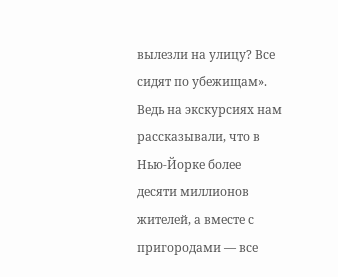вылезли на улицу? Все сидят по убежищам». Ведь на экскурсиях нам рассказывали, что в Нью-Йорке более десяти миллионов жителей, а вместе с пригородами — все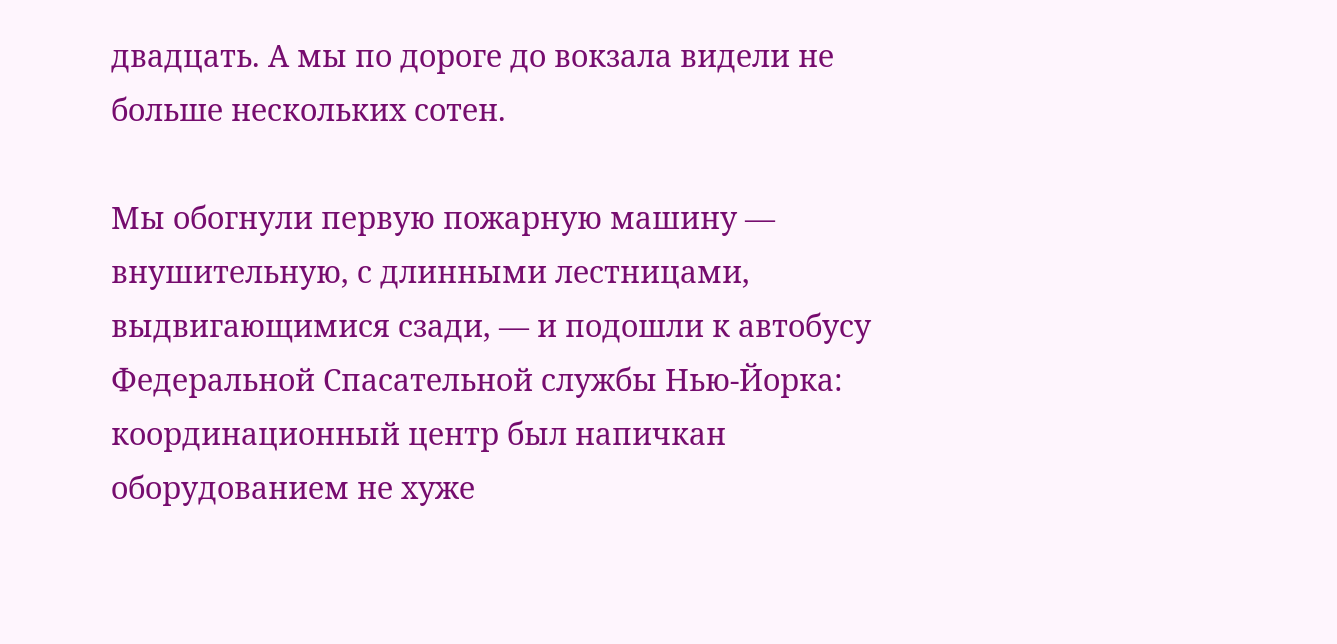двадцать. А мы по дороге до вокзала видели не больше нескольких сотен.

Мы обогнули первую пожарную машину — внушительную, с длинными лестницами, выдвигающимися сзади, — и подошли к автобусу Федеральной Спасательной службы Нью-Йорка: координационный центр был напичкан оборудованием не хуже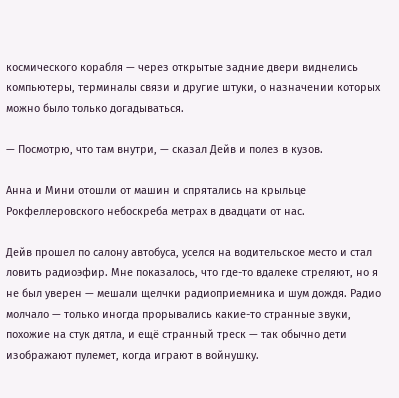космического корабля — через открытые задние двери виднелись компьютеры, терминалы связи и другие штуки, о назначении которых можно было только догадываться.

— Посмотрю, что там внутри, — сказал Дейв и полез в кузов.

Анна и Мини отошли от машин и спрятались на крыльце Рокфеллеровского небоскреба метрах в двадцати от нас.

Дейв прошел по салону автобуса, уселся на водительское место и стал ловить радиоэфир. Мне показалось, что где-то вдалеке стреляют, но я не был уверен — мешали щелчки радиоприемника и шум дождя. Радио молчало — только иногда прорывались какие-то странные звуки, похожие на стук дятла, и ещё странный треск — так обычно дети изображают пулемет, когда играют в войнушку.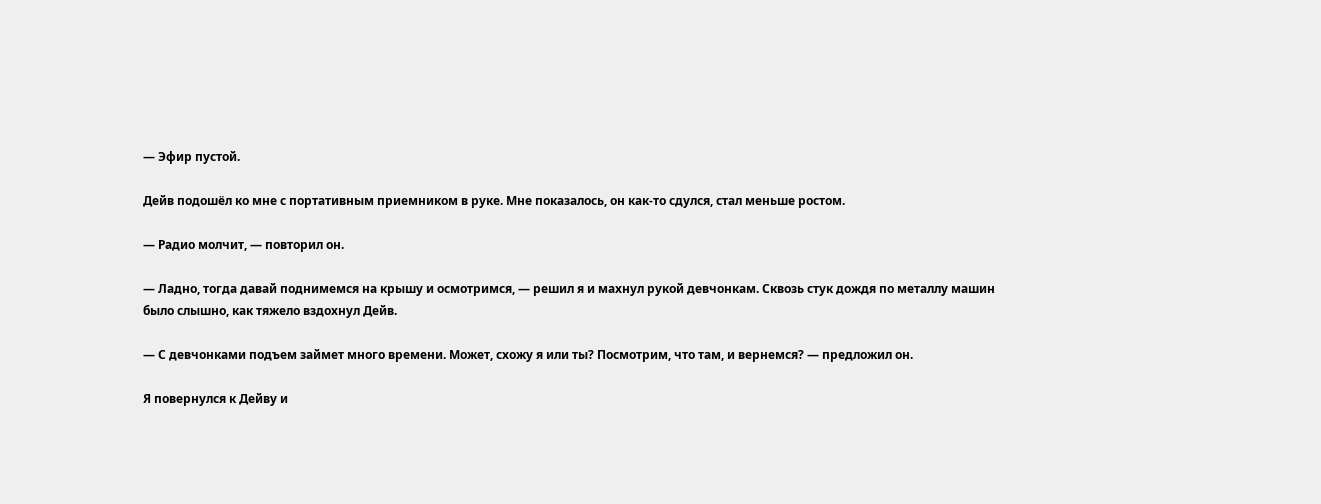— Эфир пустой.

Дейв подошёл ко мне с портативным приемником в руке. Мне показалось, он как-то сдулся, стал меньше ростом.

— Радио молчит, — повторил он.

— Ладно, тогда давай поднимемся на крышу и осмотримся, — решил я и махнул рукой девчонкам. Сквозь стук дождя по металлу машин было слышно, как тяжело вздохнул Дейв.

— С девчонками подъем займет много времени. Может, схожу я или ты? Посмотрим, что там, и вернемся? — предложил он.

Я повернулся к Дейву и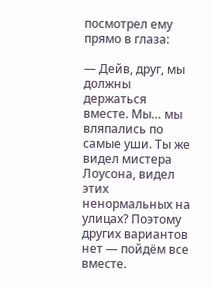посмотрел ему прямо в глаза:

— Дейв, друг, мы должны держаться вместе. Мы… мы вляпались по самые уши. Ты же видел мистера Лоусона, видел этих ненормальных на улицах? Поэтому других вариантов нет — пойдём все вместе.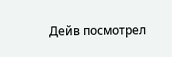Дейв посмотрел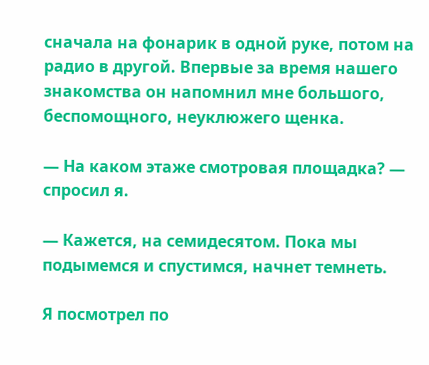сначала на фонарик в одной руке, потом на радио в другой. Впервые за время нашего знакомства он напомнил мне большого, беспомощного, неуклюжего щенка.

— На каком этаже смотровая площадка? — спросил я.

— Кажется, на семидесятом. Пока мы подымемся и спустимся, начнет темнеть.

Я посмотрел по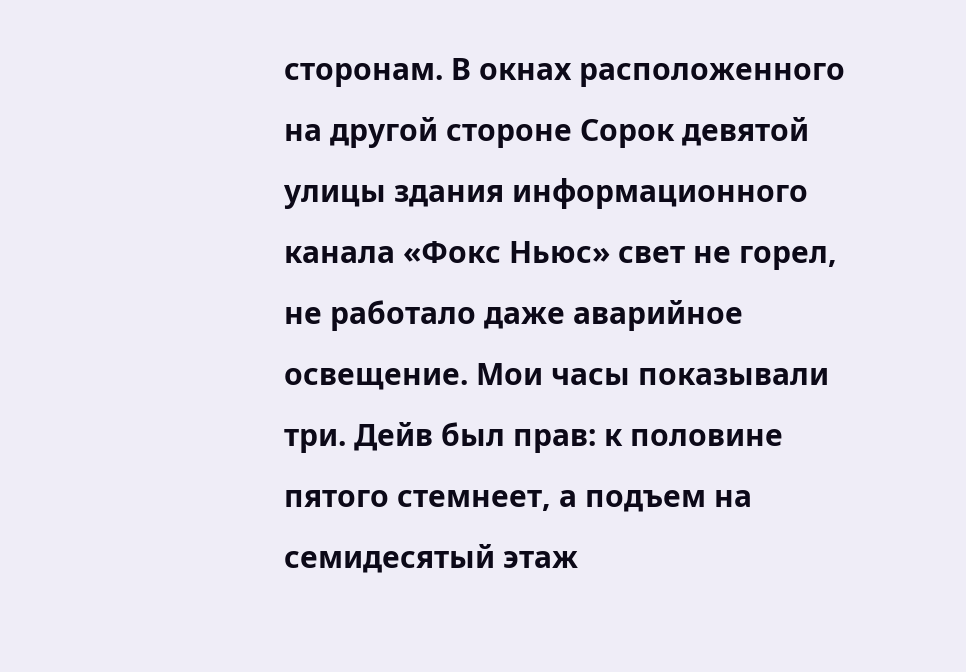сторонам. В окнах расположенного на другой стороне Сорок девятой улицы здания информационного канала «Фокс Ньюс» свет не горел, не работало даже аварийное освещение. Мои часы показывали три. Дейв был прав: к половине пятого стемнеет, а подъем на семидесятый этаж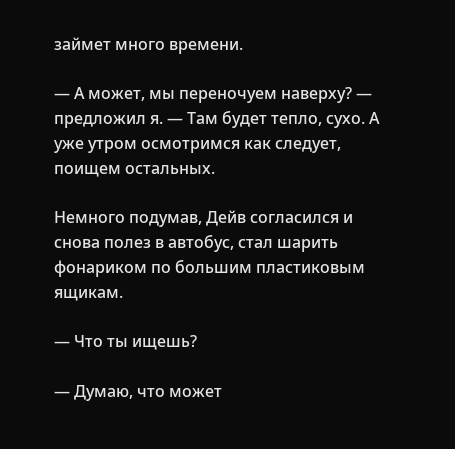займет много времени.

— А может, мы переночуем наверху? — предложил я. — Там будет тепло, сухо. А уже утром осмотримся как следует, поищем остальных.

Немного подумав, Дейв согласился и снова полез в автобус, стал шарить фонариком по большим пластиковым ящикам.

— Что ты ищешь?

— Думаю, что может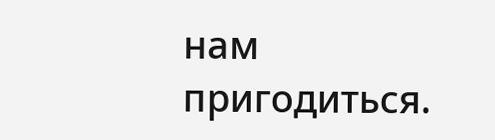нам пригодиться.